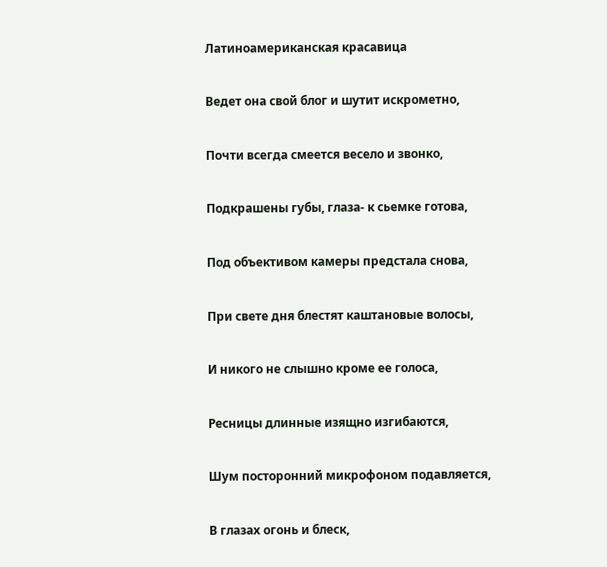Латиноамериканская красавица

Ведет она свой блог и шутит искрометно,

Почти всегда смеется весело и звонко,

Подкрашены губы, глаза- к сьемке готова,

Под объективом камеры предстала снова,

При свете дня блестят каштановые волосы,

И никого не слышно кроме ее голоса,

Ресницы длинные изящно изгибаются,

Шум посторонний микрофоном подавляется,

В глазах огонь и блеск,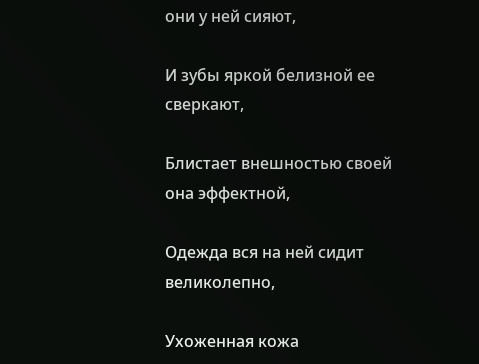они у ней сияют,

И зубы яркой белизной ее сверкают,

Блистает внешностью своей она эффектной,

Одежда вся на ней сидит великолепно,

Ухоженная кожа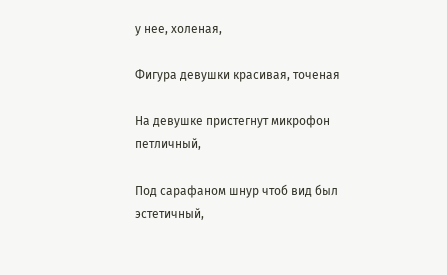у нее, холеная,

Фигура девушки красивая, точеная

На девушке пристегнут микрофон петличный,

Под сарафаном шнур чтоб вид был эстетичный,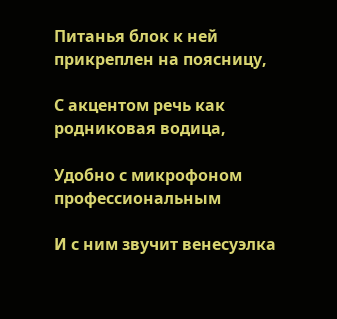Питанья блок к ней прикреплен на поясницу,

С акцентом речь как родниковая водица,

Удобно с микрофоном профессиональным

И с ним звучит венесуэлка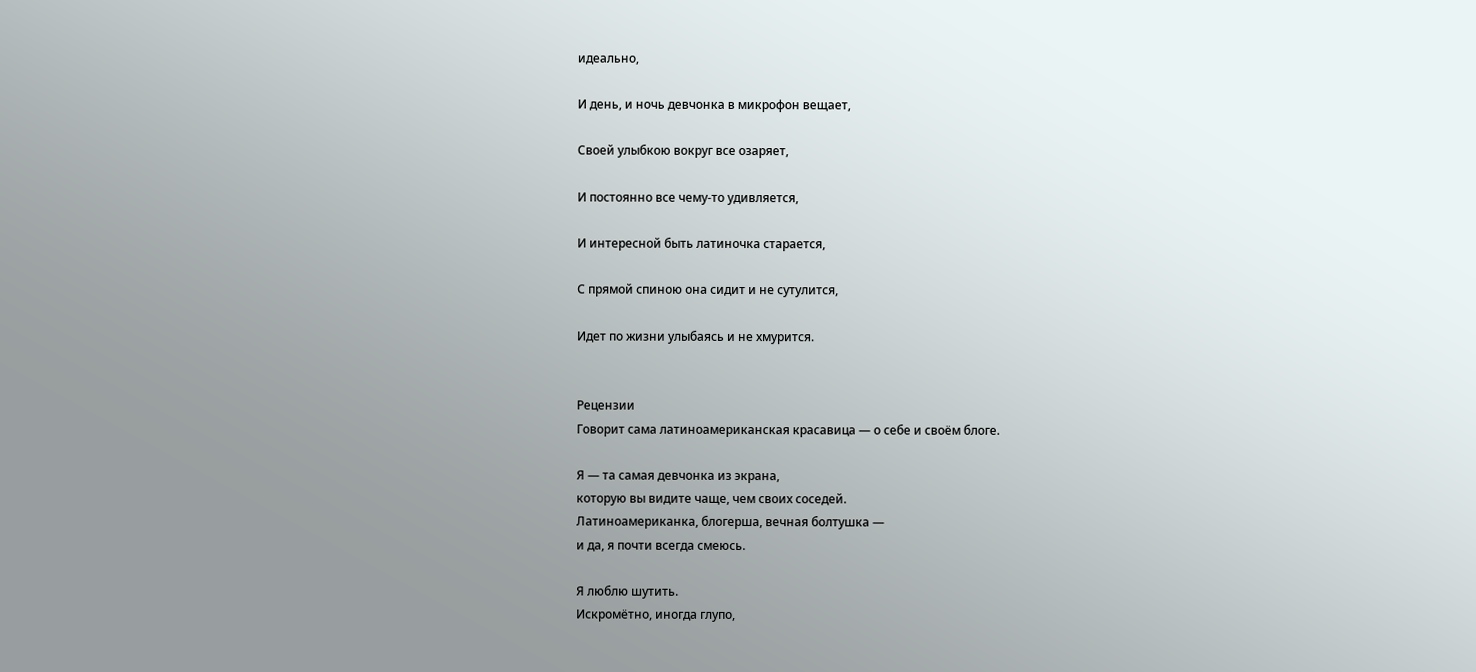идеально,

И день, и ночь девчонка в микрофон вещает,

Своей улыбкою вокруг все озаряет,

И постоянно все чему-то удивляется,

И интересной быть латиночка старается,

С прямой спиною она сидит и не сутулится,

Идет по жизни улыбаясь и не хмурится.


Рецензии
Говорит сама латиноамериканская красавица — о себе и своём блоге.

Я — та самая девчонка из экрана,
которую вы видите чаще, чем своих соседей.
Латиноамериканка, блогерша, вечная болтушка —
и да, я почти всегда смеюсь.

Я люблю шутить.
Искромётно, иногда глупо,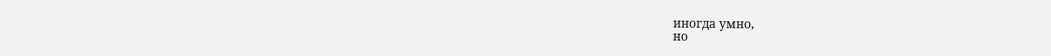иногда умно,
но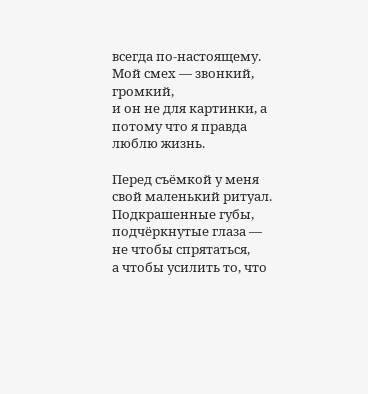всегда по‑настоящему.
Мой смех — звонкий, громкий,
и он не для картинки, а потому что я правда люблю жизнь.

Перед съёмкой у меня свой маленький ритуал.
Подкрашенные губы, подчёркнутые глаза —
не чтобы спрятаться,
а чтобы усилить то, что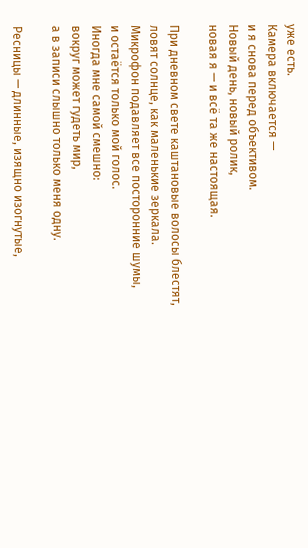уже есть.
Камера включается —
и я снова перед объективом.
Новый день, новый ролик,
новая я — и всё та же настоящая.

При дневном свете каштановые волосы блестят,
ловят солнце, как маленькие зеркала.
Микрофон подавляет все посторонние шумы,
и остаётся только мой голос.
Иногда мне самой смешно:
вокруг может гудеть мир,
а в записи слышно только меня одну.

Ресницы — длинные, изящно изогнутые,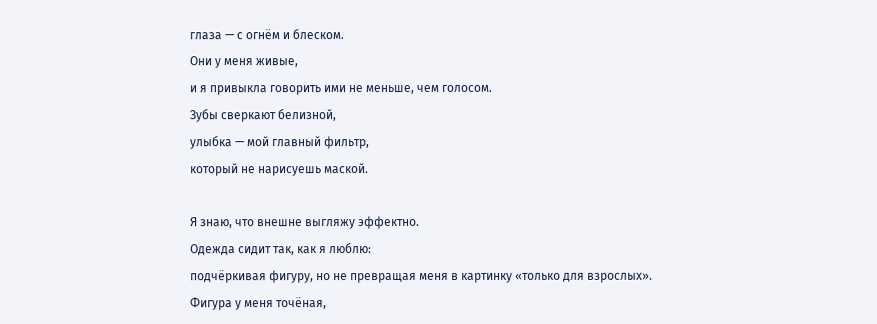глаза — с огнём и блеском.
Они у меня живые,
и я привыкла говорить ими не меньше, чем голосом.
Зубы сверкают белизной,
улыбка — мой главный фильтр,
который не нарисуешь маской.

Я знаю, что внешне выгляжу эффектно.
Одежда сидит так, как я люблю:
подчёркивая фигуру, но не превращая меня в картинку «только для взрослых».
Фигура у меня точёная,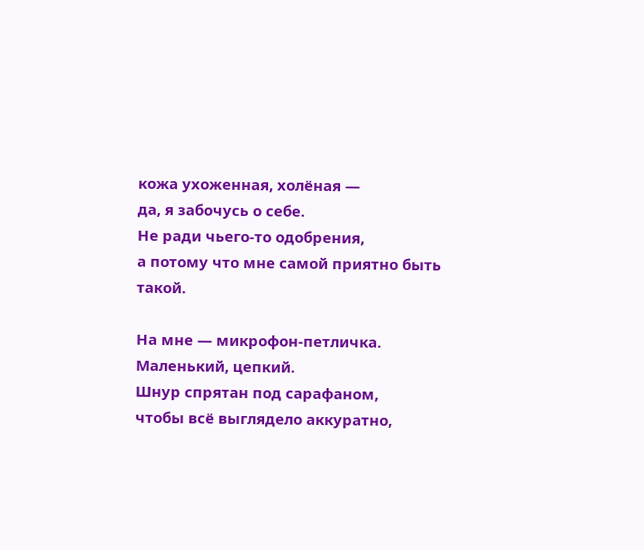кожа ухоженная, холёная —
да, я забочусь о себе.
Не ради чьего‑то одобрения,
а потому что мне самой приятно быть такой.

На мне — микрофон‑петличка.
Маленький, цепкий.
Шнур спрятан под сарафаном,
чтобы всё выглядело аккуратно,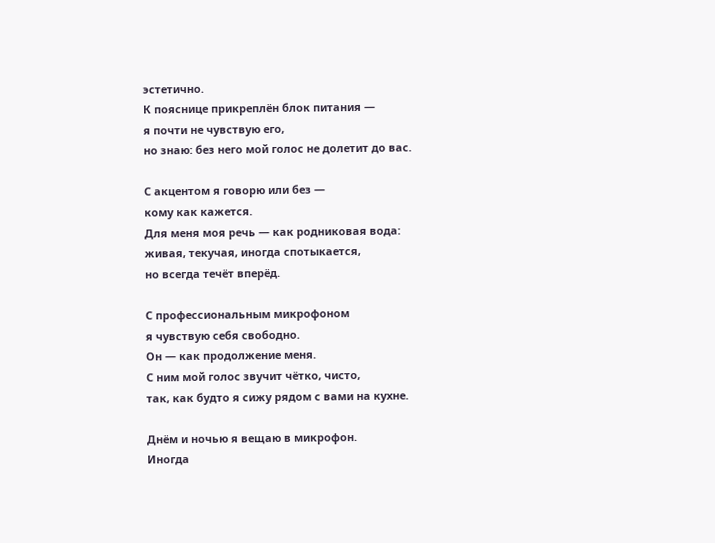эстетично.
К пояснице прикреплён блок питания —
я почти не чувствую его,
но знаю: без него мой голос не долетит до вас.

С акцентом я говорю или без —
кому как кажется.
Для меня моя речь — как родниковая вода:
живая, текучая, иногда спотыкается,
но всегда течёт вперёд.

С профессиональным микрофоном
я чувствую себя свободно.
Он — как продолжение меня.
С ним мой голос звучит чётко, чисто,
так, как будто я сижу рядом с вами на кухне.

Днём и ночью я вещаю в микрофон.
Иногда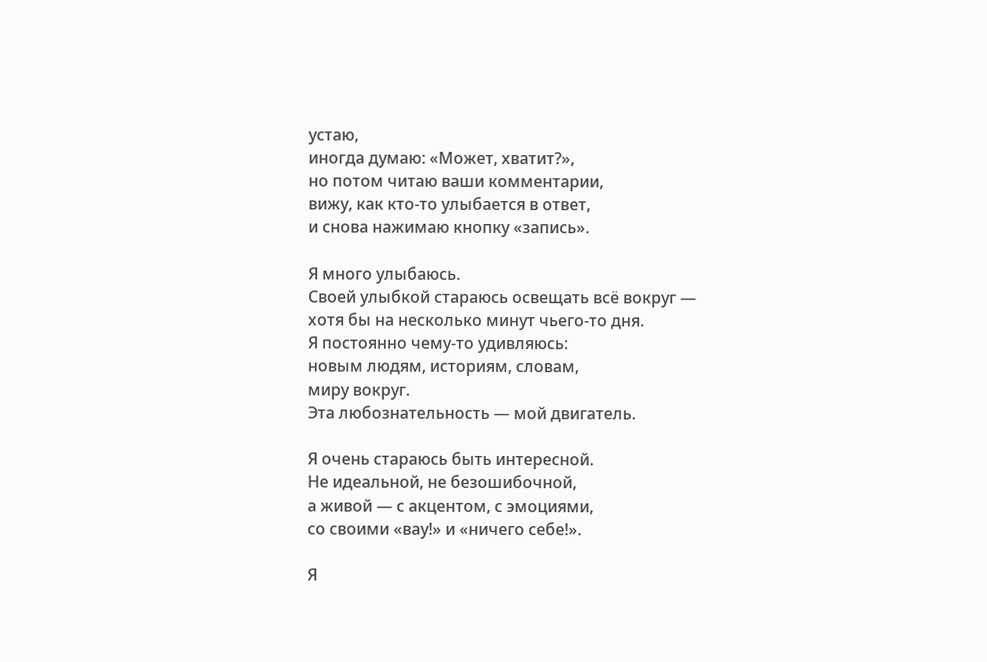устаю,
иногда думаю: «Может, хватит?»,
но потом читаю ваши комментарии,
вижу, как кто‑то улыбается в ответ,
и снова нажимаю кнопку «запись».

Я много улыбаюсь.
Своей улыбкой стараюсь освещать всё вокруг —
хотя бы на несколько минут чьего‑то дня.
Я постоянно чему‑то удивляюсь:
новым людям, историям, словам,
миру вокруг.
Эта любознательность — мой двигатель.

Я очень стараюсь быть интересной.
Не идеальной, не безошибочной,
а живой — с акцентом, с эмоциями,
со своими «вау!» и «ничего себе!».

Я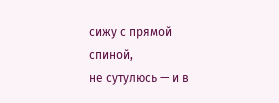сижу с прямой спиной,
не сутулюсь — и в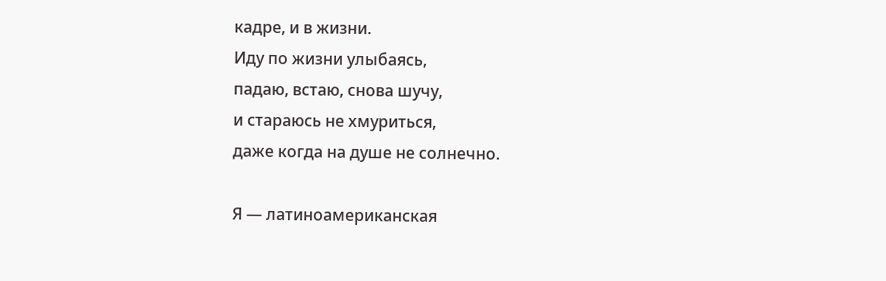кадре, и в жизни.
Иду по жизни улыбаясь,
падаю, встаю, снова шучу,
и стараюсь не хмуриться,
даже когда на душе не солнечно.

Я — латиноамериканская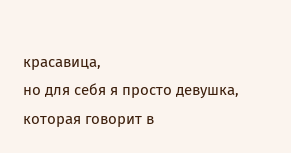красавица,
но для себя я просто девушка,
которая говорит в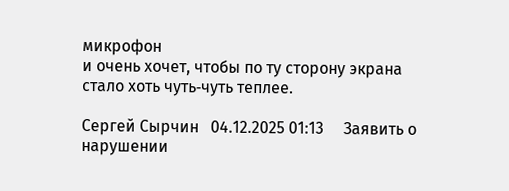микрофон
и очень хочет, чтобы по ту сторону экрана
стало хоть чуть‑чуть теплее.

Сергей Сырчин   04.12.2025 01:13     Заявить о нарушении